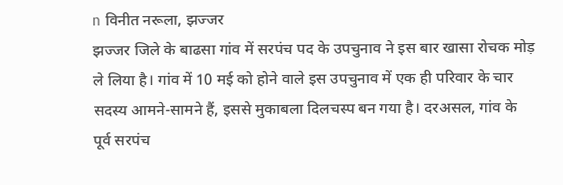n विनीत नरूला, झज्जर
झज्जर जिले के बाढसा गांव में सरपंच पद के उपचुनाव ने इस बार खासा रोचक मोड़ ले लिया है। गांव में 10 मई को होने वाले इस उपचुनाव में एक ही परिवार के चार सदस्य आमने-सामने हैं, इससे मुकाबला दिलचस्प बन गया है। दरअसल, गांव के पूर्व सरपंच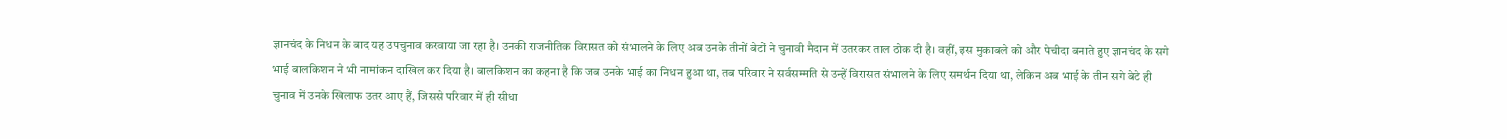ज्ञानचंद के निधन के बाद यह उपचुनाव करवाया जा रहा है। उनकी राजनीतिक विरासत को संभालने के लिए अब उनके तीनों बेटों ने चुनावी मैदान में उतरकर ताल ठोक दी है। वहीं, इस मुकाबले को और पेचीदा बनाते हुए ज्ञानचंद के सगे भाई बालकिशन ने भी नामांकन दाखिल कर दिया है। बालकिशन का कहना है कि जब उनके भाई का निधन हुआ था, तब परिवार ने सर्वसम्मति से उन्हें विरासत संभालने के लिए समर्थन दिया था, लेकिन अब भाई के तीन सगे बेटे ही चुनाव में उनके खिलाफ उतर आए हैं, जिससे परिवार में ही सीधा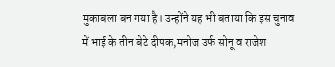मुकाबला बन गया है। उन्होंने यह भी बताया कि इस चुनाव में भाई के तीन बेटे दीपक,मनोज उर्फ सोनू व राजेश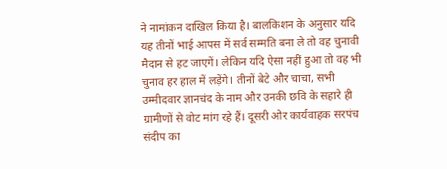ने नामांकन दाखिल किया है। बालकिशन के अनुसार यदि यह तीनों भाई आपस में सर्व सम्मति बना ले तो वह चुनावी मैदान से हट जाएगें। लेकिन यदि ऐसा नहीं हुआ तो वह भी चुनाव हर हाल में लड़ेंगे। तीनों बेटे और चाचा, सभी उम्मीदवार ज्ञानचंद के नाम और उनकी छवि के सहारे ही ग्रामीणों से वोट मांग रहे हैं। दूसरी ओर कार्यवाहक सरपंच संदीप का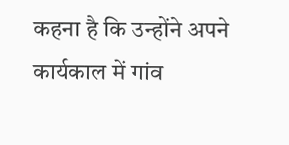कहना है कि उन्होंने अपने कार्यकाल में गांव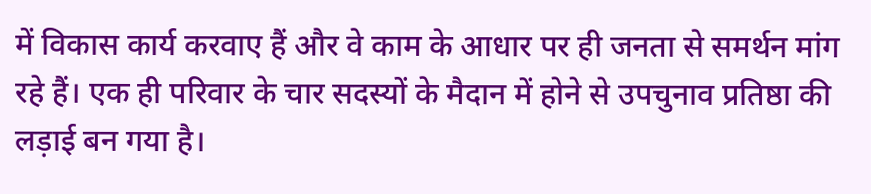में विकास कार्य करवाए हैं और वे काम के आधार पर ही जनता से समर्थन मांग रहे हैं। एक ही परिवार के चार सदस्यों के मैदान में होने से उपचुनाव प्रतिष्ठा की लड़ाई बन गया है।